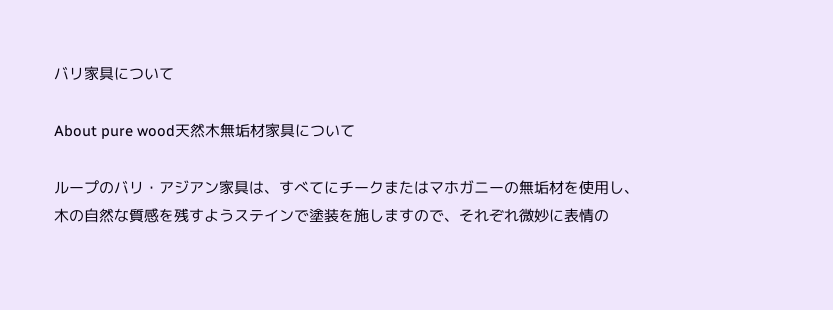バリ家具について

About pure wood天然木無垢材家具について

ループのバリ・アジアン家具は、すべてにチークまたはマホガニーの無垢材を使用し、
木の自然な質感を残すようステインで塗装を施しますので、それぞれ微妙に表情の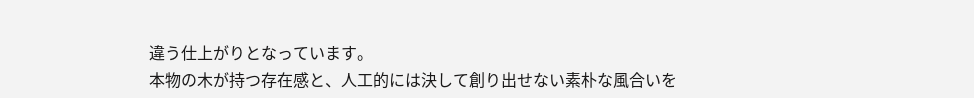違う仕上がりとなっています。
本物の木が持つ存在感と、人工的には決して創り出せない素朴な風合いを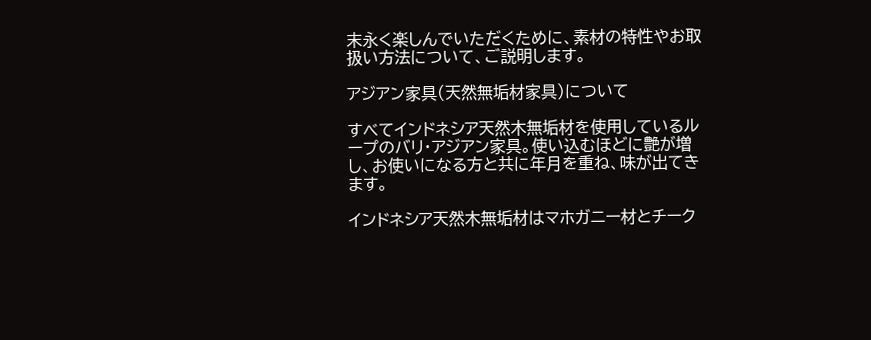末永く楽しんでいただくために、素材の特性やお取扱い方法について、ご説明します。

アジアン家具(天然無垢材家具)について

すべてインドネシア天然木無垢材を使用しているループのバリ・アジアン家具。使い込むほどに艶が増し、お使いになる方と共に年月を重ね、味が出てきます。

インドネシア天然木無垢材はマホガニー材とチーク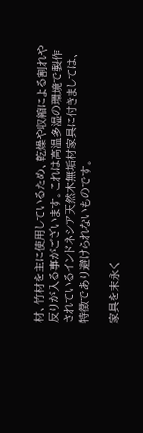材、竹材を主に使用しているため、乾燥や収縮による割れや反りが入る事がございます。これは高温多湿の環境で製作されているインドネシア天然木無垢材家具に付きましては、特徴であり避けられないものです。

家具を末永く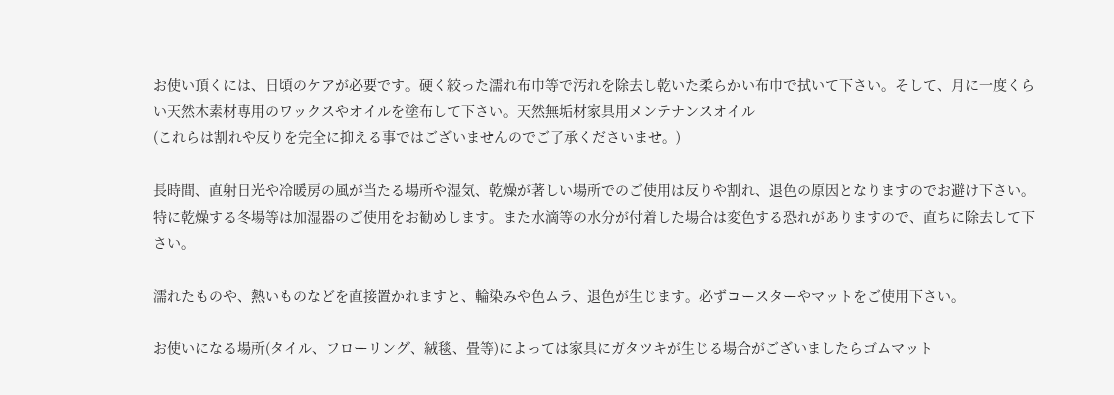お使い頂くには、日頃のケアが必要です。硬く絞った濡れ布巾等で汚れを除去し乾いた柔らかい布巾で拭いて下さい。そして、月に一度くらい天然木素材専用のワックスやオイルを塗布して下さい。天然無垢材家具用メンテナンスオイル
(これらは割れや反りを完全に抑える事ではございませんのでご了承くださいませ。)

長時間、直射日光や冷暖房の風が当たる場所や湿気、乾燥が著しい場所でのご使用は反りや割れ、退色の原因となりますのでお避け下さい。特に乾燥する冬場等は加湿器のご使用をお勧めします。また水滴等の水分が付着した場合は変色する恐れがありますので、直ちに除去して下さい。

濡れたものや、熱いものなどを直接置かれますと、輪染みや色ムラ、退色が生じます。必ずコースターやマットをご使用下さい。

お使いになる場所(タイル、フローリング、絨毯、畳等)によっては家具にガタツキが生じる場合がございましたらゴムマット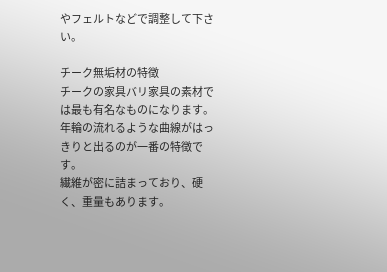やフェルトなどで調整して下さい。

チーク無垢材の特徴
チークの家具バリ家具の素材では最も有名なものになります。
年輪の流れるような曲線がはっきりと出るのが一番の特徴です。
繊維が密に詰まっており、硬く、重量もあります。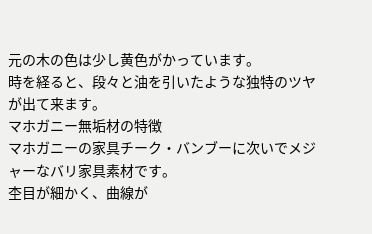元の木の色は少し黄色がかっています。
時を経ると、段々と油を引いたような独特のツヤが出て来ます。
マホガニー無垢材の特徴
マホガニーの家具チーク・バンブーに次いでメジャーなバリ家具素材です。
杢目が細かく、曲線が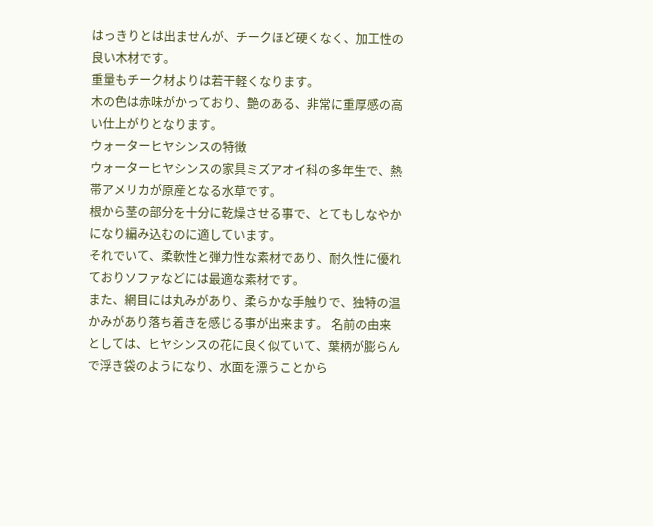はっきりとは出ませんが、チークほど硬くなく、加工性の良い木材です。
重量もチーク材よりは若干軽くなります。
木の色は赤味がかっており、艶のある、非常に重厚感の高い仕上がりとなります。
ウォーターヒヤシンスの特徴
ウォーターヒヤシンスの家具ミズアオイ科の多年生で、熱帯アメリカが原産となる水草です。
根から茎の部分を十分に乾燥させる事で、とてもしなやかになり編み込むのに適しています。
それでいて、柔軟性と弾力性な素材であり、耐久性に優れておりソファなどには最適な素材です。
また、網目には丸みがあり、柔らかな手触りで、独特の温かみがあり落ち着きを感じる事が出来ます。 名前の由来としては、ヒヤシンスの花に良く似ていて、葉柄が膨らんで浮き袋のようになり、水面を漂うことから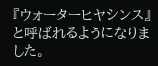『ウォーターヒヤシンス』と呼ばれるようになりました。